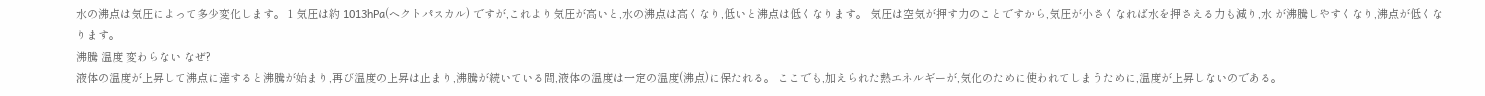水の沸点は気圧によって多少変化します。 1 気圧は約 1013hPa(ヘクトパスカル) ですが,これより気圧が高いと,水の沸点は高くなり,低いと沸点は低くなります。 気圧は空気が押す力のことですから,気圧が小さくなれば水を押さえる力も減り,水 が沸騰しやすくなり,沸点が低くなります。
沸騰 温度 変わらない なぜ?
液体の温度が上昇して沸点に達すると沸騰が始まり,再び温度の上昇は止まり,沸騰が続いている間,液体の温度は一定の温度(沸点)に保たれる。 ここでも,加えられた熱エネルギーが,気化のために使われてしまうために,温度が上昇しないのである。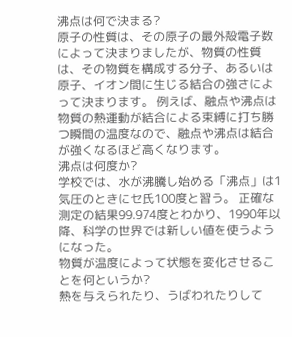沸点は何で決まる?
原子の性質は、その原子の最外殻電子数によって決まりましたが、物質の性質は、その物質を構成する分子、あるいは原子、イオン間に生じる結合の強さによって決まります。 例えば、融点や沸点は物質の熱運動が結合による束縛に打ち勝つ瞬間の温度なので、融点や沸点は結合が強くなるほど高くなります。
沸点は何度か?
学校では、水が沸騰し始める「沸点」は1気圧のときにセ氏100度と習う。 正確な測定の結果99.974度とわかり、1990年以降、科学の世界では新しい値を使うようになった。
物質が温度によって状態を変化させることを何というか?
熱を与えられたり、うばわれたりして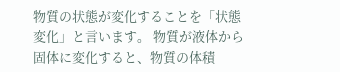物質の状態が変化することを「状態変化」と言います。 物質が液体から固体に変化すると、物質の体積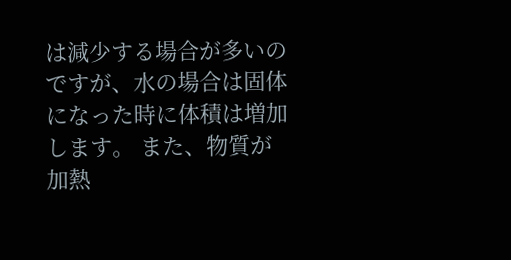は減少する場合が多いのですが、水の場合は固体になった時に体積は増加します。 また、物質が加熱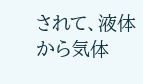されて、液体から気体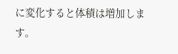に変化すると体積は増加します。